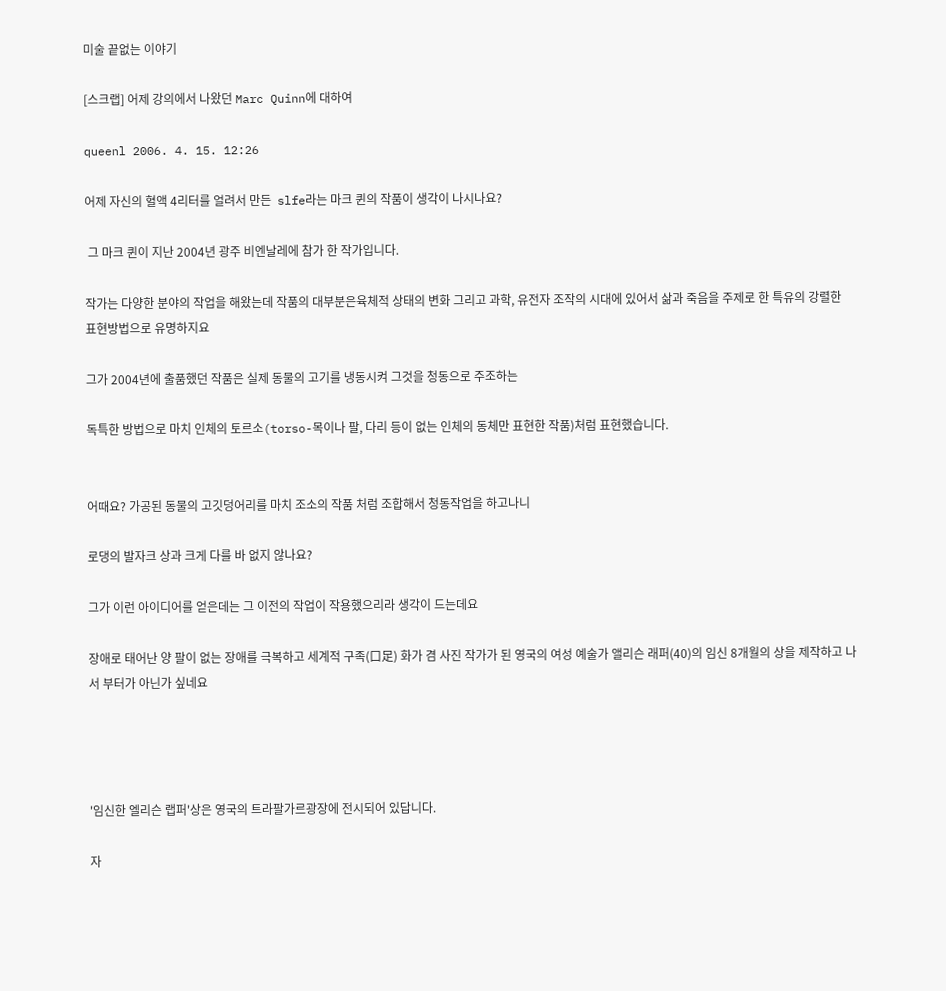미술 끝없는 이야기

[스크랩] 어제 강의에서 나왔던 Marc Quinn에 대하여

queenl 2006. 4. 15. 12:26

어제 자신의 혈액 4리터를 얼려서 만든  slfe라는 마크 퀸의 작품이 생각이 나시나요?

 그 마크 퀸이 지난 2004년 광주 비엔날레에 참가 한 작가입니다.

작가는 다양한 분야의 작업을 해왔는데 작품의 대부분은육체적 상태의 변화 그리고 과학, 유전자 조작의 시대에 있어서 삶과 죽음을 주제로 한 특유의 강렬한 표현방법으로 유명하지요

그가 2004년에 출품했던 작품은 실제 동물의 고기를 냉동시켜 그것을 청동으로 주조하는

독특한 방법으로 마치 인체의 토르소(torso-목이나 팔, 다리 등이 없는 인체의 동체만 표현한 작품)처럼 표현했습니다.


어때요? 가공된 동물의 고깃덩어리를 마치 조소의 작품 처럼 조합해서 청동작업을 하고나니

로댕의 발자크 상과 크게 다를 바 없지 않나요?

그가 이런 아이디어를 얻은데는 그 이전의 작업이 작용했으리라 생각이 드는데요

장애로 태어난 양 팔이 없는 장애를 극복하고 세계적 구족(口足) 화가 겸 사진 작가가 된 영국의 여성 예술가 앨리슨 래퍼(40)의 임신 8개월의 상을 제작하고 나서 부터가 아닌가 싶네요




'임신한 엘리슨 랩퍼'상은 영국의 트라팔가르광장에 전시되어 있답니다.

자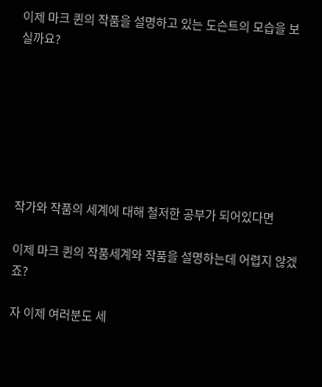이제 마크 퀸의 작품을 설명하고 있는 도슨트의 모습을 보실까요?







작가와 작품의 세계에 대해 철저한 공부가 되어있다면

이제 마크 퀸의 작품세계와 작품을 설명하는데 어렵지 않겠죠?

자 이제 여러분도 세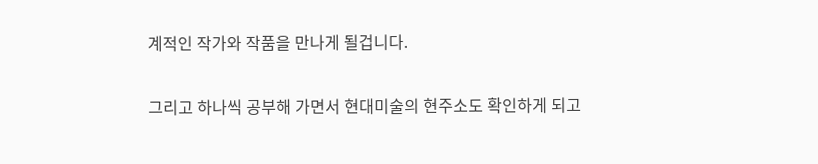계적인 작가와 작품을 만나게 될겁니다.

그리고 하나씩 공부해 가면서 현대미술의 현주소도 확인하게 되고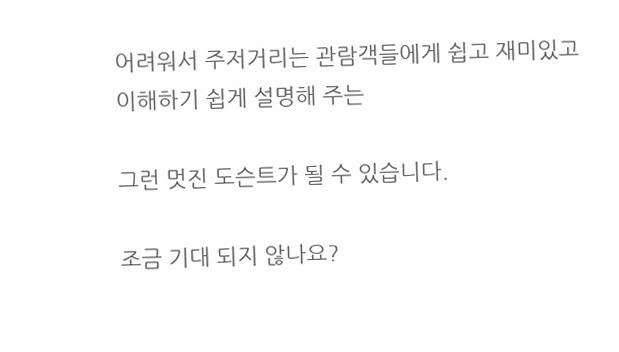어려워서 주저거리는 관람객들에게 쉽고 재미있고 이해하기 쉽게 설명해 주는

그런 멋진 도슨트가 될 수 있습니다.

조금 기대 되지 않나요?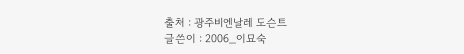출처 : 광주비엔날레 도슨트
글쓴이 : 2006_이묘숙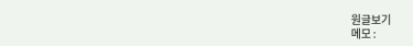원글보기
메모 :